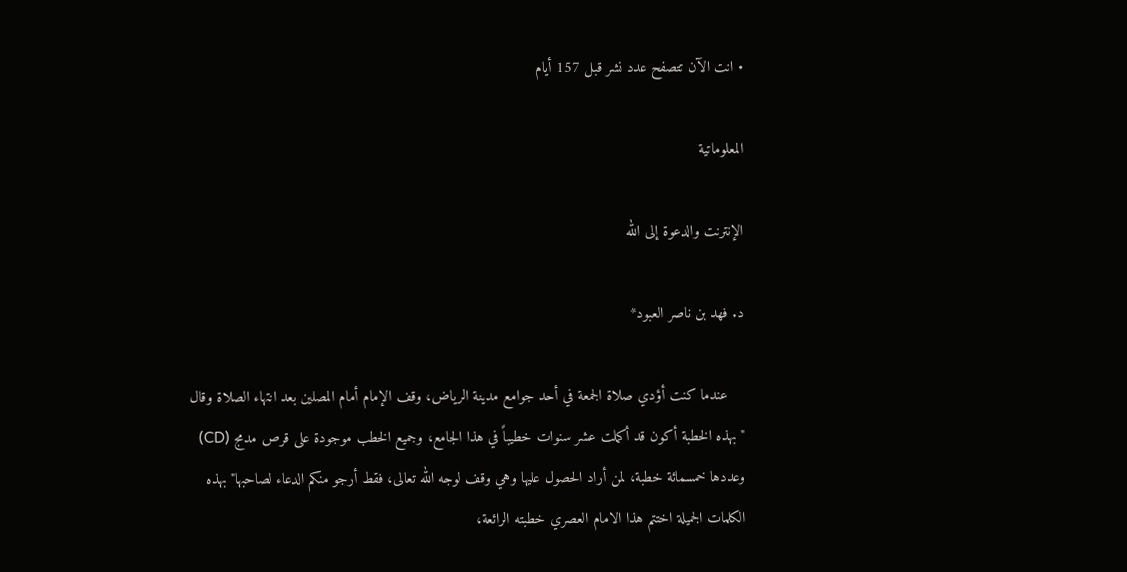• انت الآن تتصفح عدد نشر قبل 157 أيام

المعلوماتية

الإنترنت والدعوة إلى الله

د. فهد بن ناصر العبود*

    عندما كنت أؤدي صلاة الجمعة في أحد جوامع مدينة الرياض، وقف الإمام أمام المصلين بعد انتهاء الصلاة وقال "بهذه الخطبة أكون قد أكملت عشر سنوات خطيباً في هذا الجامع، وجميع الخطب موجودة على قرص مدمج (CD) وعددها خمسمائة خطبة، لمن أراد الحصول عليها وهي وقف لوجه الله تعالى، فقط أرجو منكم الدعاء لصاحبها" بهذه الكلمات الجميلة اختتم هذا الامام العصري خطبته الرائعة،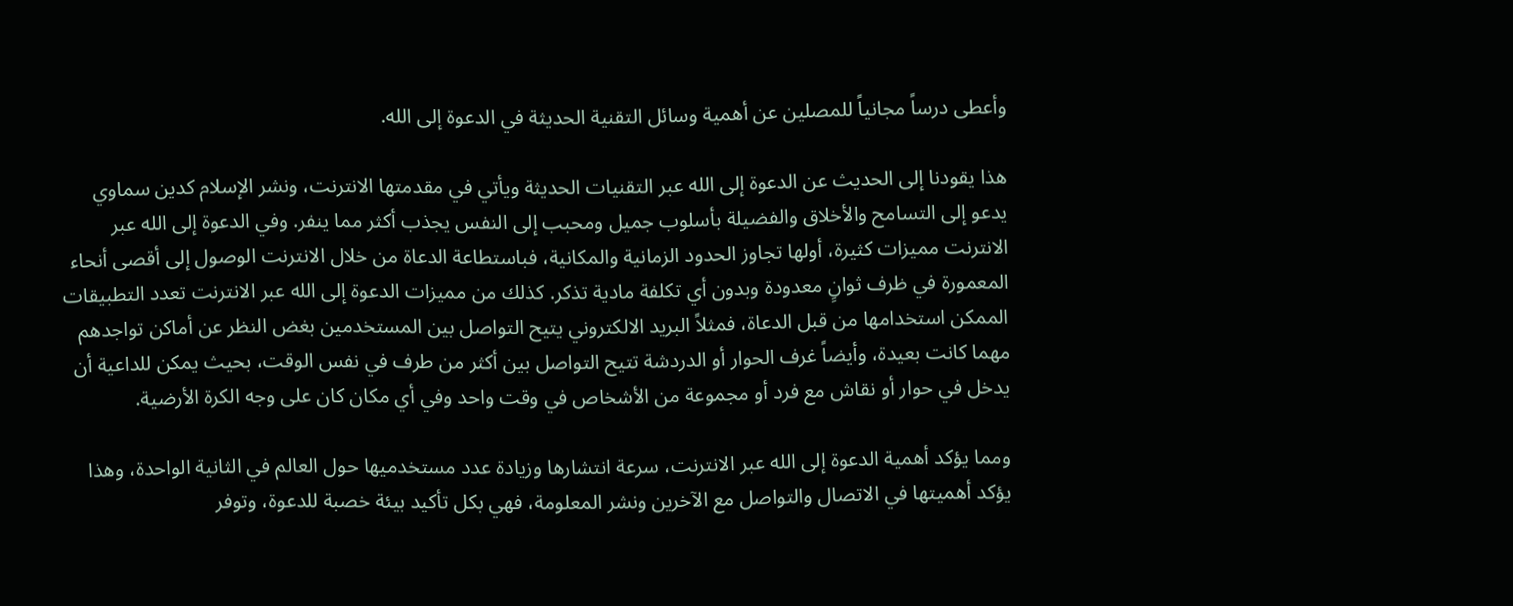وأعطى درساً مجانياً للمصلين عن أهمية وسائل التقنية الحديثة في الدعوة إلى الله.

هذا يقودنا إلى الحديث عن الدعوة إلى الله عبر التقنيات الحديثة ويأتي في مقدمتها الانترنت، ونشر الإسلام كدين سماوي يدعو إلى التسامح والأخلاق والفضيلة بأسلوب جميل ومحبب إلى النفس يجذب أكثر مما ينفر. وفي الدعوة إلى الله عبر الانترنت مميزات كثيرة، أولها تجاوز الحدود الزمانية والمكانية، فباستطاعة الدعاة من خلال الانترنت الوصول إلى أقصى أنحاء المعمورة في ظرف ثوانٍ معدودة وبدون أي تكلفة مادية تذكر. كذلك من مميزات الدعوة إلى الله عبر الانترنت تعدد التطبيقات الممكن استخدامها من قبل الدعاة، فمثلاً البريد الالكتروني يتيح التواصل بين المستخدمين بغض النظر عن أماكن تواجدهم مهما كانت بعيدة، وأيضاً غرف الحوار أو الدردشة تتيح التواصل بين أكثر من طرف في نفس الوقت، بحيث يمكن للداعية أن يدخل في حوار أو نقاش مع فرد أو مجموعة من الأشخاص في وقت واحد وفي أي مكان كان على وجه الكرة الأرضية.

ومما يؤكد أهمية الدعوة إلى الله عبر الانترنت، سرعة انتشارها وزيادة عدد مستخدميها حول العالم في الثانية الواحدة، وهذا يؤكد أهميتها في الاتصال والتواصل مع الآخرين ونشر المعلومة، فهي بكل تأكيد بيئة خصبة للدعوة، وتوفر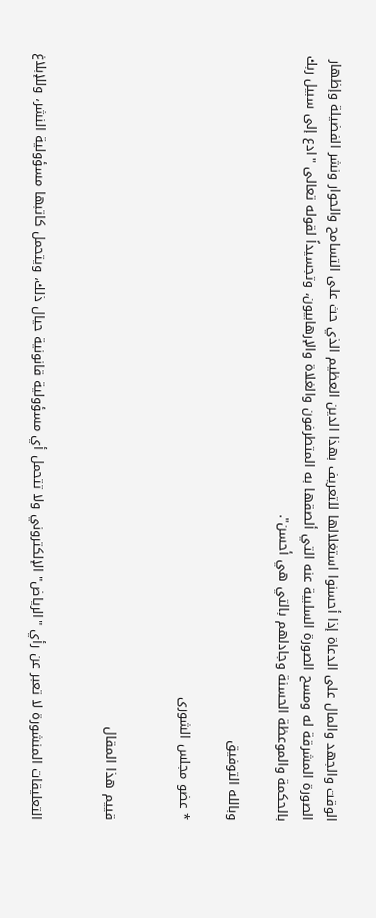الوقت والجهد والمال على الدعاة إذا أحسنوا استغلالها للتعريف بهذا الدين العظيم الذي حث على التسامح والحوار ونشر الفضيلة وإظهار الصورة المشرقة له ومسح الصورة السلبية عنه التي ألصقها به المتطرفون والغلاة والإرهابيون، وتجسيداً لقوله تعالى "ادع إلى سبيل ربك بالحكمة والموعظة الحسنة وجادلهم بالتي هي أحسن".

وبالله التوفيق

* عضو مجلس الشورى


قييم هذا المقال


التعليقات المنشورة لا تعبر عن رأي "الرياض" الإلكتروني ولا تتحمل أي مسؤولية قانونية حيال ذلك، ويتحمل كاتبها مسؤولية النشر، وللإبلاغ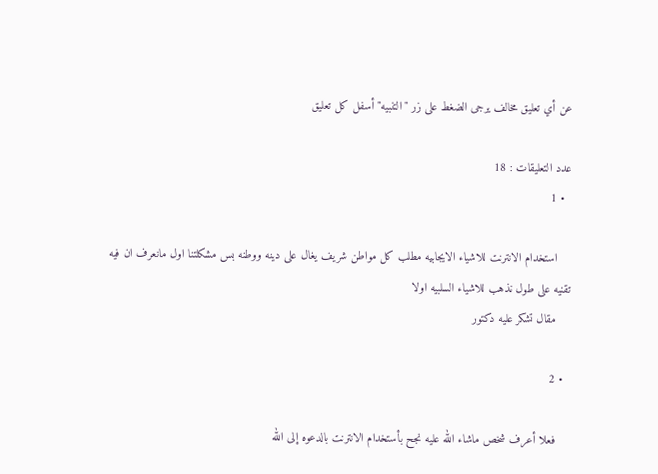عن أي تعليق مخالف يرجى الضغط على زر "التنبيه" أسفل كل تعليق

عدد التعليقات : 18
  • 1

    استخدام الانترنت للاشياء الايجابيه مطلب كل مواطن شريف يغال على دينه ووطنه بس مشكلتنا اول مانعرف ان فيه تقنيه على طول نذهب للاشياء السلبيه اولا
    مقال تشكر عليه دكتور

  • 2

    فعلا أعرف شخص ماشاء الله عليه نجح بأستخدام الانترنت بالدعوه إلى الله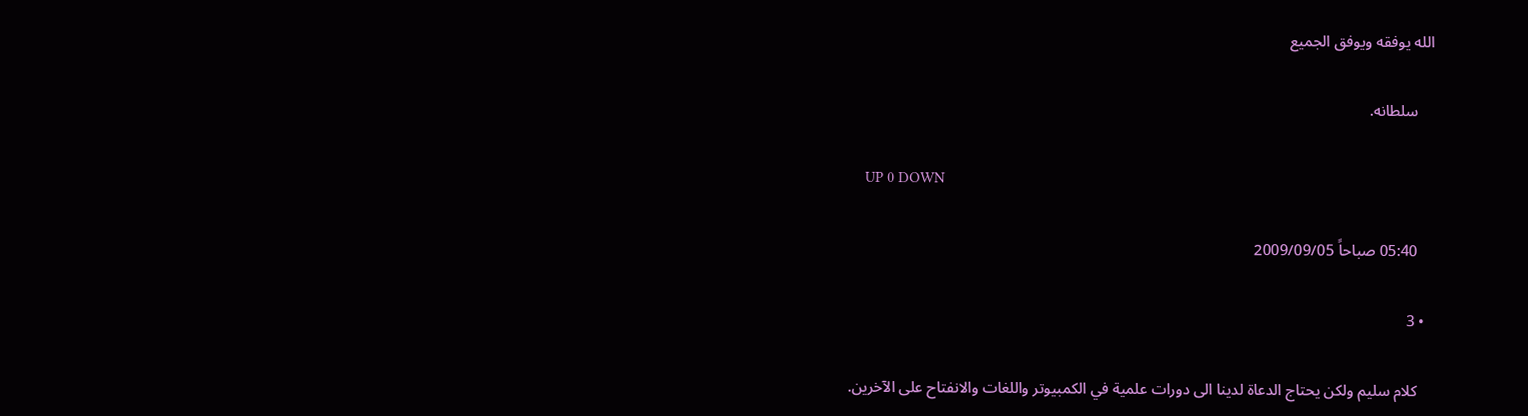الله يوفقه ويوفق الجميع

    سلطانه.

    UP 0 DOWN

    05:40 صباحاً 2009/09/05

  • 3

    كلام سليم ولكن يحتاج الدعاة لدينا الى دورات علمية في الكمبيوتر واللغات والانفتاح على الآخرين.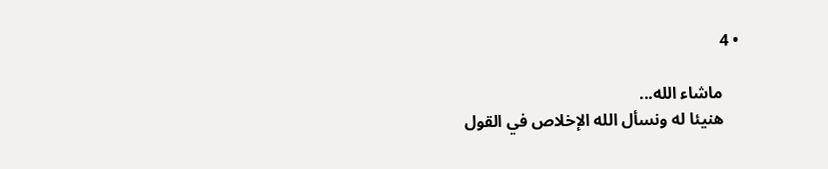• 4

    ماشاء الله...
    هنيئا له ونسأل الله الإخلاص في القول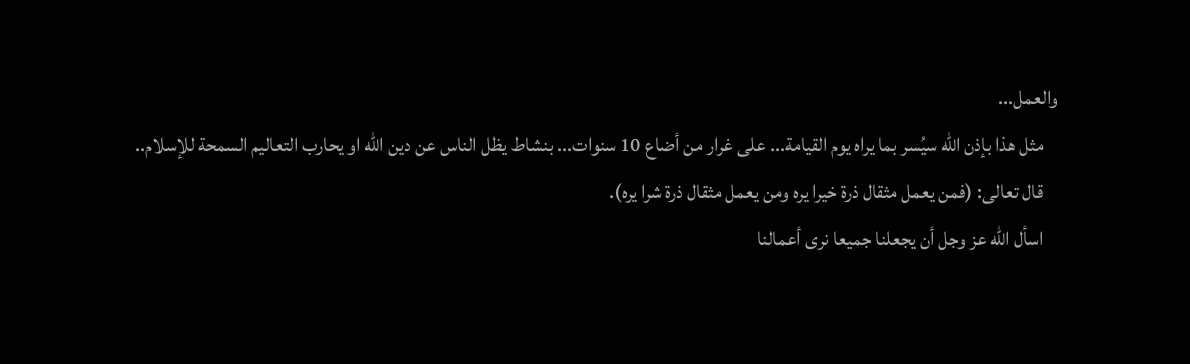والعمل...
    مثل هذا بإذن الله سيُسر بما يراه يوم القيامة... على غرار من أضاع 10 سنوات... بنشاط يظل الناس عن دين الله او يحارب التعاليم السمحة للإسلام..
    قال تعالى: (فمن يعمل مثقال ذرة خيرا يره ومن يعمل مثقال ذرة شرا يره).
    اسأل الله عز وجل أن يجعلنا جميعا نرى أعمالنا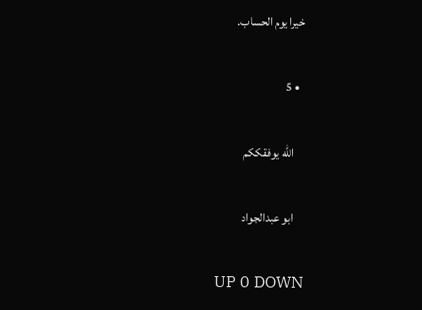خيرا يوم الحساب.

  • 5

    الله يوفقككم

    ابو عبدالجواد

    UP 0 DOWN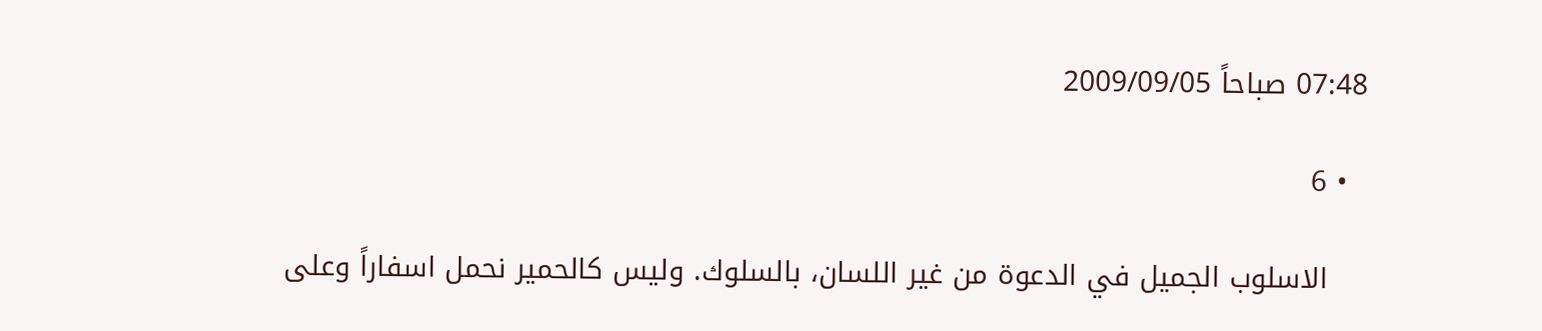07:48 صباحاً 2009/09/05

  • 6

    الاسلوب الجميل في الدعوة من غير اللسان، بالسلوك. وليس كالحمير نحمل اسفاراً وعلى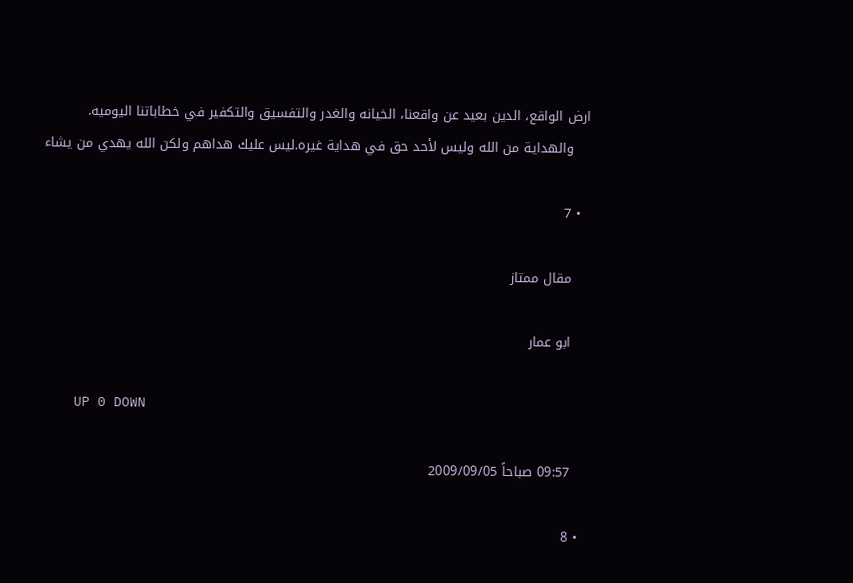ارض الواقع، الدين بعيد عن واقعنا، الخيانه والغدر والتفسيق والتكفير في خطاباتنا اليوميه.
    والهداية من الله وليس لأحد حق في هداية غيره.ليس عليك هداهم ولكن الله يهدي من يشاء

  • 7

    مقال ممتاز

    ابو عمار

    UP 0 DOWN

    09:57 صباحاً 2009/09/05

  • 8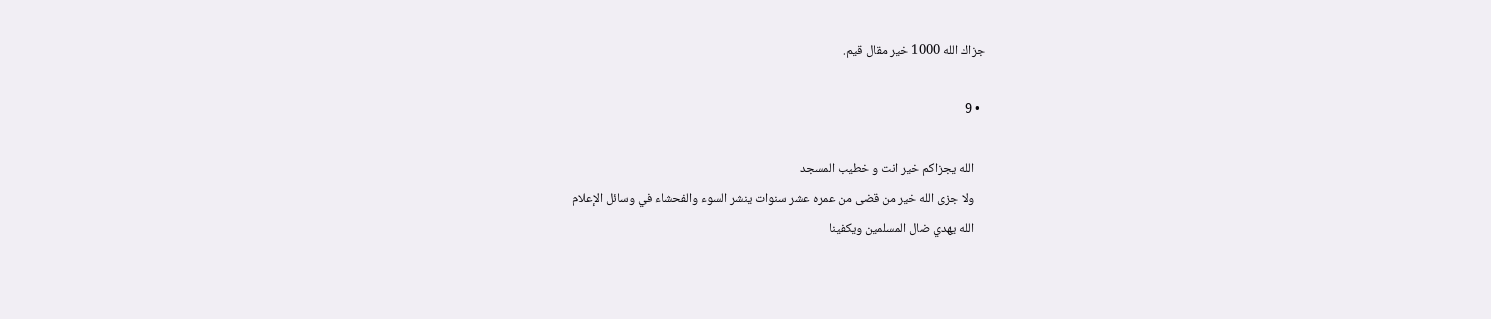جزاك الله 1000 خير مقال قيم.

  • 9

    الله يجزاكم خير انت و خطيب المسجد
    ولا جزى الله خير من قضى من عمره عشر سنوات ينشر السوء والفحشاء في وسائل الإعلام
    الله يهدي ضال المسلمين ويكفينا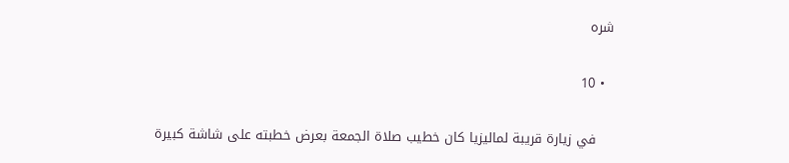شره

  • 10

    في زيارة قريبة لماليزيا كان خطيب صلاة الجمعة بعرض خطبته على شاشة كبيرة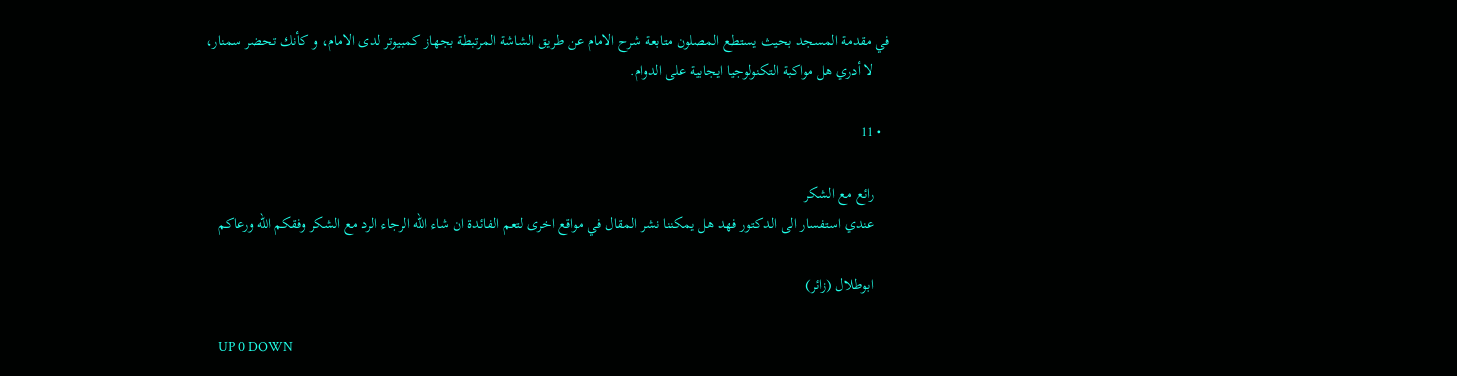في مقدمة المسجد بحيث يستطع المصلون متابعة شرح الامام عن طريق الشاشة المرتبطة بجهاز كمبيوتر لدى الامام، و كأنك تحضر سمنار،
    لا أدري هل مواكبة التكنولوجيا ايجابية على الدوام.

  • 11

    رائع مع الشكر
    عندي استفسار الى الدكتور فهد هل يمكننا نشر المقال في مواقع اخرى لتعم الفائدة ان شاء الله الرجاء الرد مع الشكر وفقكم الله ورعاكم

    ابوطلال (زائر)

    UP 0 DOWN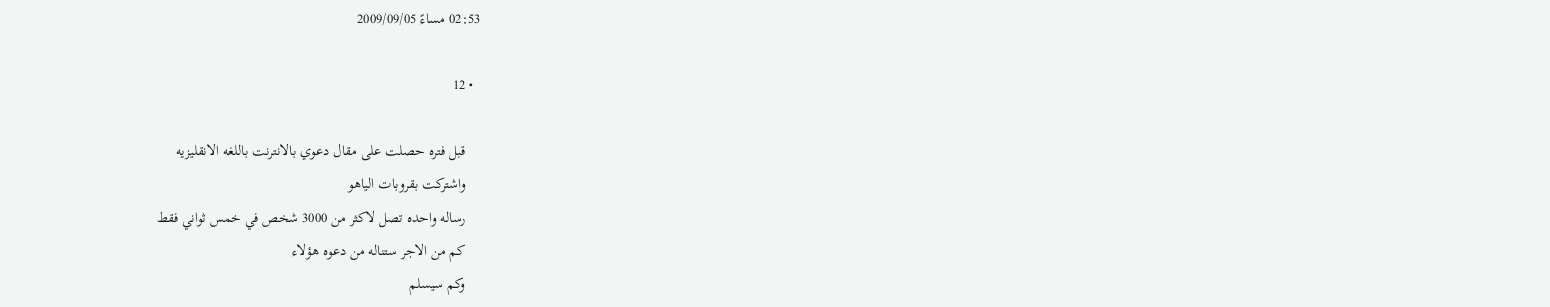02:53 مساءً 2009/09/05

  • 12

    قبل فتره حصلت على مقال دعوي بالانترنت باللغه الانقليزيه
    واشتركت بقروبات الياهو
    رساله واحده تصل لاكثر من 3000 شخص في خمس ثواني فقط
    كم من الاجر ستناله من دعوه هؤلاء
    وكم سيسلم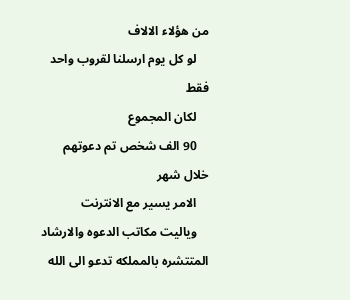من هؤلاء الالاف
    لو كل يوم ارسلنا لقروب واحد فقط
    لكان المجموع
    90 الف شخص تم دعوتهم خلال شهر
    الامر يسير مع الانترنت
    وياليت مكاتب الدعوه والارشاد المتتشره بالمملكه تدعو الى الله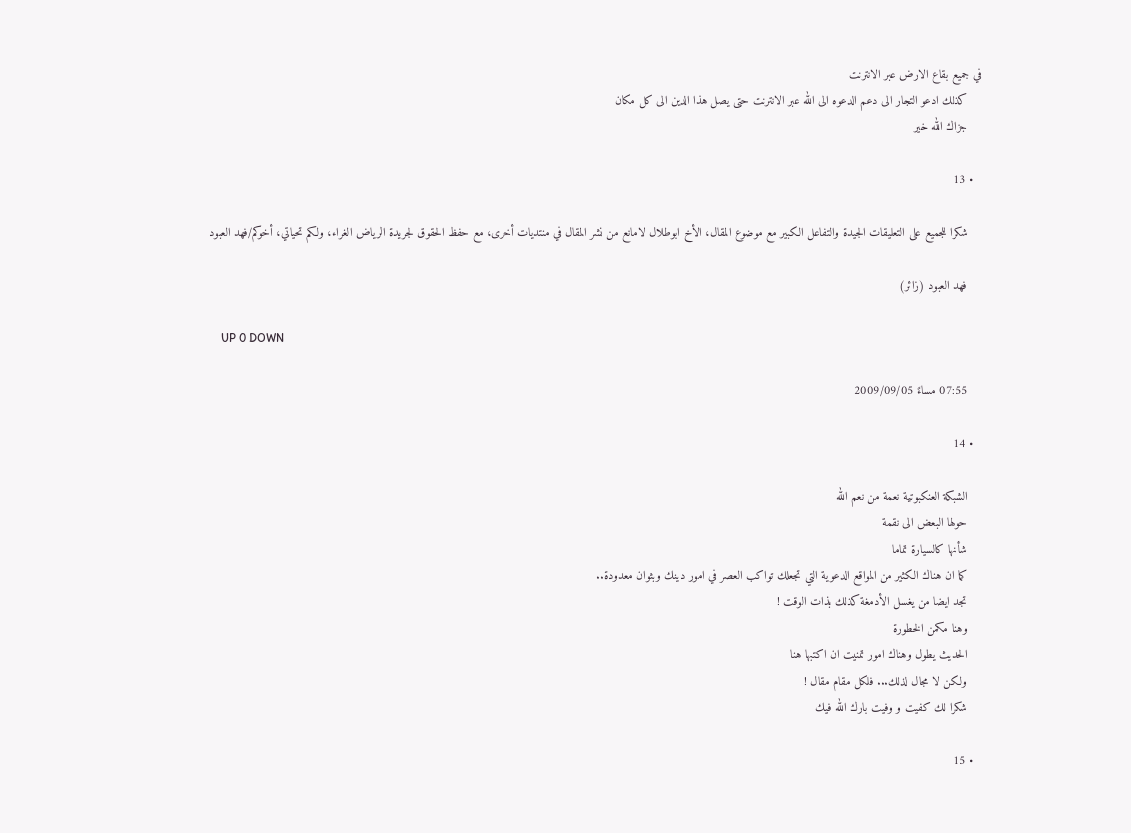في جميع بقاع الارض عبر الانترنت
    كذلك ادعو التجار الى دعم الدعوه الى الله عبر الانترنت حتى يصل هذا الدين الى كل مكان
    جزاك الله خير

  • 13

    شكرا للجميع على التعليقات الجيدة والتفاعل الكبير مع موضوع المقال، الأخ ابوطلال لامانع من نشر المقال في منتديات أخرى، مع حفظ الحقوق لجريدة الرياض الغراء، ولكم تحياتي، أخوكم/فهد العبود

    فهد العبود (زائر)

    UP 0 DOWN

    07:55 مساءً 2009/09/05

  • 14

    الشبكة العنكبوتية نعمة من نعم الله
    حولها البعض الى نقمة
    شأنها كالسيارة تماما
    كما ان هناك الكثير من المواقع الدعوية التي تجعلك تواكب العصر في امور دينك وبثوان معدودة..
    تجد ايضا من يغسل الأدمغة كذلك بذات الوقت !
    وهنا مكمن الخطورة
    الحديث يطول وهناك امور تمنيت ان اكتبها هنا
    ولكن لا مجال لذلك... فلكل مقام مقال !
    شكرا لك كفيت و وفيت بارك الله فيك

  • 15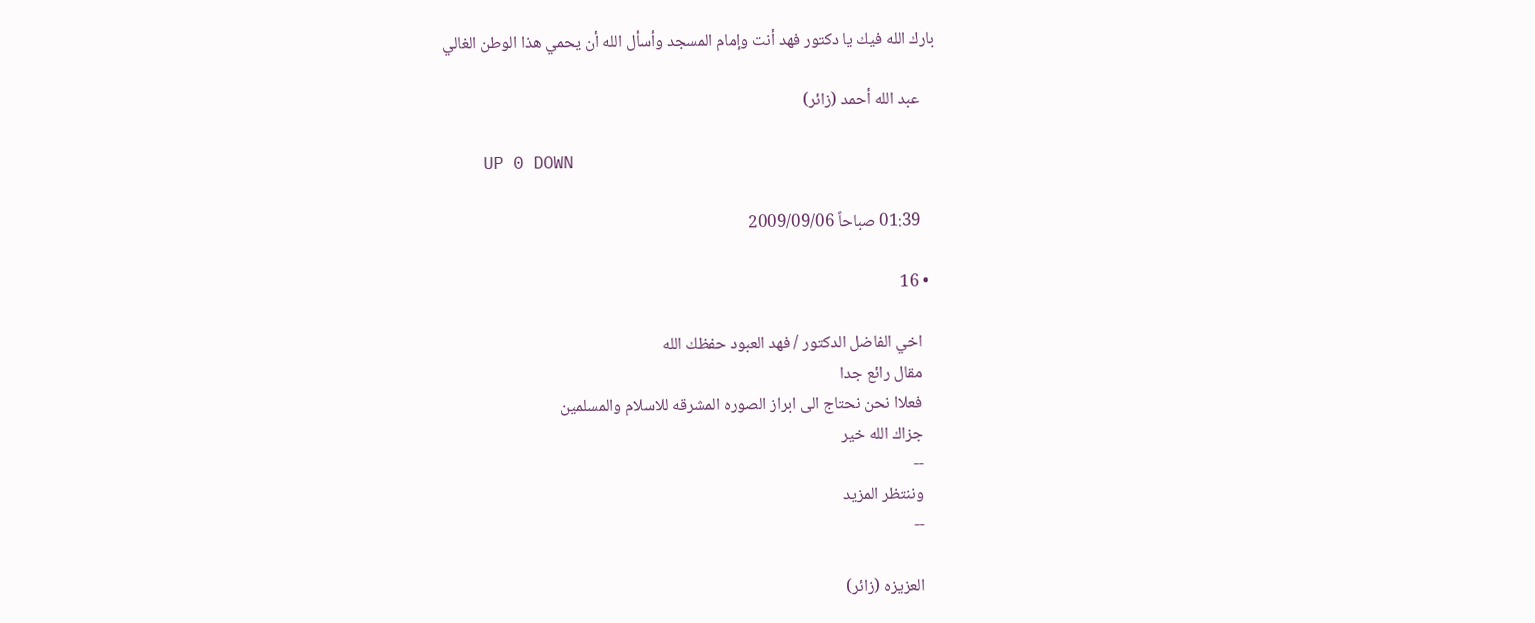بارك الله فيك يا دكتور فهد أنت وإمام المسجد وأسأل الله أن يحمي هذا الوطن الغالي

    عبد الله أحمد (زائر)

    UP 0 DOWN

    01:39 صباحاً 2009/09/06

  • 16

    اخي الفاضل الدكتور / فهد العبود حفظك الله
    مقال رائع جدا
    فعلاا نحن نحتاج الى ابراز الصوره المشرقه للاسلام والمسلمين
    جزاك الله خير
    --
    وننتظر المزيد
    --

    العزيزه (زائر)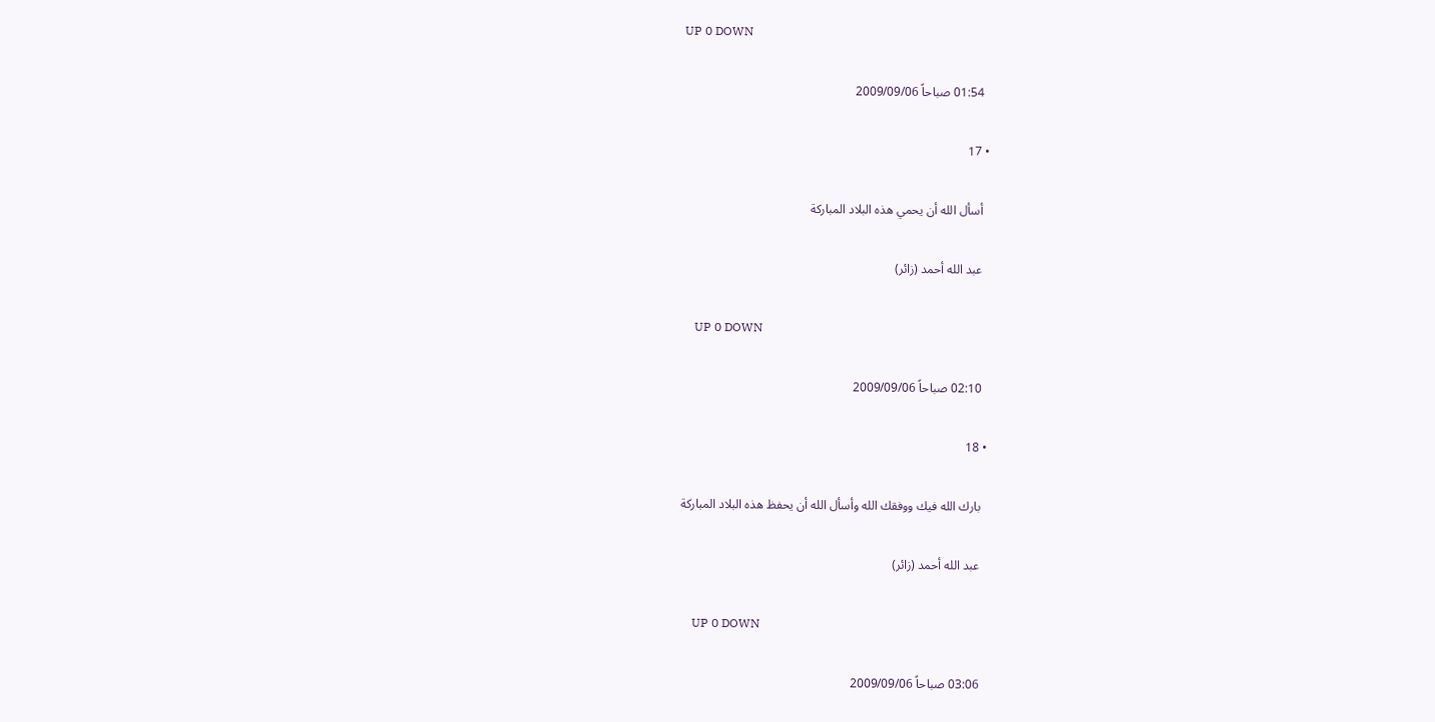UP 0 DOWN

    01:54 صباحاً 2009/09/06

  • 17

    أسأل الله أن يحمي هذه البلاد المباركة

    عبد الله أحمد (زائر)

    UP 0 DOWN

    02:10 صباحاً 2009/09/06

  • 18

    بارك الله فيك ووفقك الله وأسأل الله أن يحفظ هذه البلاد المباركة

    عبد الله أحمد (زائر)

    UP 0 DOWN

    03:06 صباحاً 2009/09/06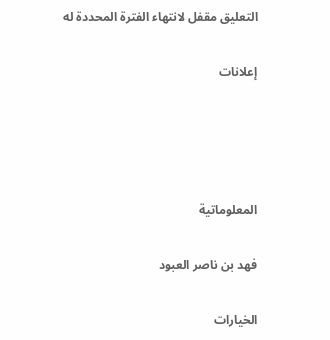التعليق مقفل لانتهاء الفترة المحددة له

إعلانات




المعلوماتية

فهد بن ناصر العبود

الخيارات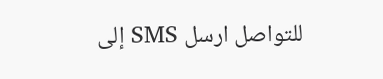للتواصل ارسل SMS إلى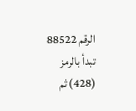الرقم 88522 تبدأ بالرمز (428) ثم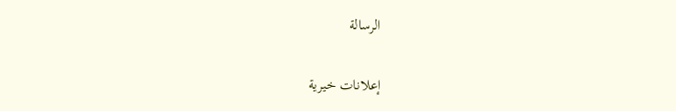الرسالة

إعلانات خيرية